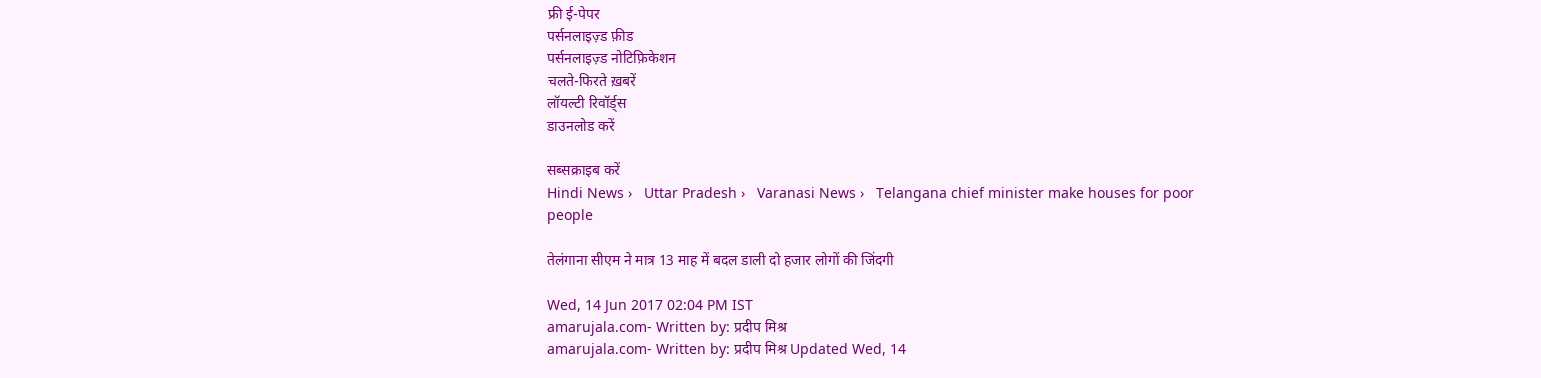फ्री ई-पेपर
पर्सनलाइज़्ड फ़ीड
पर्सनलाइज़्ड नोटिफ़िकेशन
चलते-फिरते ख़बरें
लॉयल्टी रिवॉर्ड्स
डाउनलोड करें

सब्सक्राइब करें
Hindi News ›   Uttar Pradesh ›   Varanasi News ›   Telangana chief minister make houses for poor people

तेलंगाना सीएम ने मात्र 13 माह में बदल डाली दो हजार लोगों की जिंदगी

Wed, 14 Jun 2017 02:04 PM IST
amarujala.com- Written by: प्रदीप मिश्र
amarujala.com- Written by: प्रदीप मिश्र Updated Wed, 14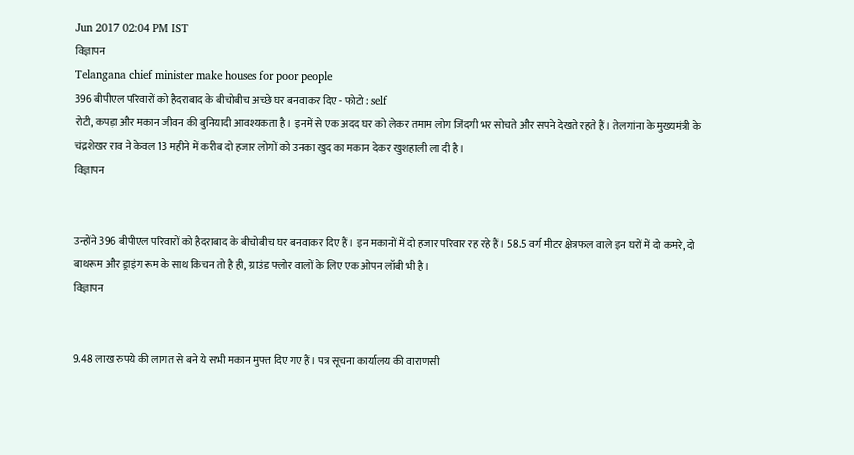Jun 2017 02:04 PM IST
विज्ञापन
Telangana chief minister make houses for poor people
396 बीपीएल परिवारों को हैदराबाद के बीचोबीच अच्छे घर बनवाकर दिए - फोटो : self
रोटी, कपड़ा और मकान जीवन की बुनियादी आवश्यकता है। इनमें से एक अदद घर को लेकर तमाम लोग जिंदगी भर सोचते और सपने देखते रहते हैं। तेलगांना के मुख्यमंत्री के चंद्रशेखर राव ने केवल 13 महीने में करीब दो हजार लोगों को उनका खुद का मकान देकर खुशहाली ला दी है।
विज्ञापन


उन्होंने 396 बीपीएल परिवारों को हैदराबाद के बीचोबीच घर बनवाकर दिए हैं। इन मकानों में दो हजार परिवार रह रहे हैं। 58.5 वर्ग मीटर क्षेत्रफल वाले इन घरों में दो कमरे, दो बाथरूम और ड्राइंग रूम के साथ किचन तो है ही, ग्राउंड फ्लोर वालों के लिए एक ओपन लॉबी भी है।
विज्ञापन


9.48 लाख रुपये की लागत से बने ये सभी मकान मुफ्त दिए गए हैं। पत्र सूचना कार्यालय की वाराणसी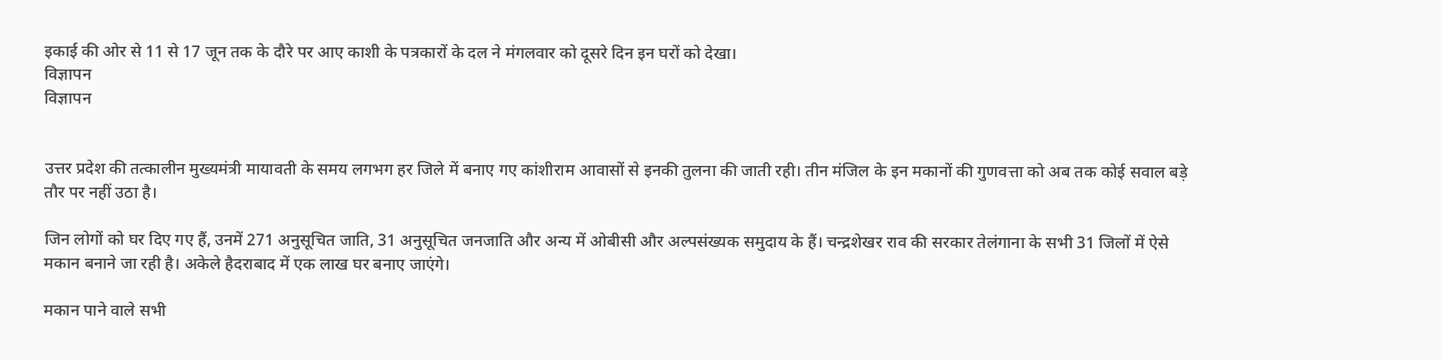इकाई की ओर से 11 से 17 जून तक के दौरे पर आए काशी के पत्रकारों के दल ने मंगलवार को दूसरे दिन इन घरों को देखा।
विज्ञापन
विज्ञापन


उत्तर प्रदेश की तत्कालीन मुख्यमंत्री मायावती के समय लगभग हर जिले में बनाए गए कांशीराम आवासों से इनकी तुलना की जाती रही। तीन मंजिल के इन मकानों की गुणवत्ता को अब तक कोई सवाल बड़े तौर पर नहीं उठा है।

जिन लोगों को घर दिए गए हैं, उनमें 271 अनुसूचित जाति, 31 अनुसूचित जनजाति और अन्य में ओबीसी और अल्पसंख्यक समुदाय के हैं। चन्द्रशेखर राव की सरकार तेलंगाना के सभी 31 जिलों में ऐसे मकान बनाने जा रही है। अकेले हैदराबाद में एक लाख घर बनाए जाएंगे।

मकान पाने वाले सभी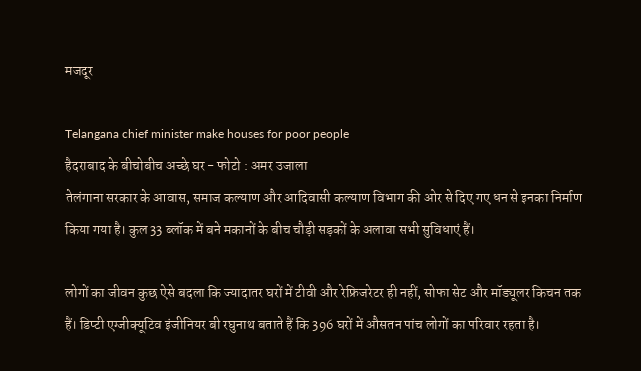मजदूर

Telangana chief minister make houses for poor people
हैदराबाद के बीचोबीच अच्छे घर - फोटो : अमर उजाला
तेलंगाना सरकार के आवास, समाज कल्याण और आदिवासी कल्याण विभाग की ओर से दिए गए धन से इनका निर्माण किया गया है। कुल 33 ब्लॉक में बने मकानों के बीच चौड़ी सड़कों के अलावा सभी सुविधाएं हैं।

लोगों का जीवन कुछ ऐसे बदला कि ज्यादातर घरों में टीवी और रेफ्रिजरेटर ही नहीं, सोफा सेट और मॉड्यूलर किचन तक हैं। डिप्टी एग्जीक्यूटिव इंजीनियर बी रघुनाथ बताते हैं कि 396 घरों में औसतन पांच लोगों का परिवार रहता है।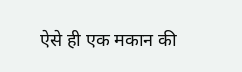ऐसे ही एक मकान की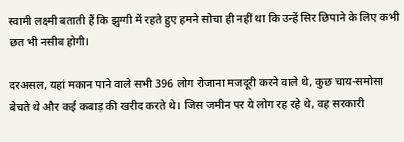स्वामी लक्ष्मी बताती हैं कि झुग्गी में रहते हुए हमने सोचा ही नहीं था कि उन्हें सिर छिपाने के लिए कभी छत भी नसीब होगी।

दरअसल, यहां मकान पाने वाले सभी 396 लोग रोजाना मजदूरी करने वाले थे, कुछ चाय-समोसा बेचते थे और कई कबाड़ की खरीद करते थे। जिस जमीन पर ये लोग रह रहे थे, वह सरकारी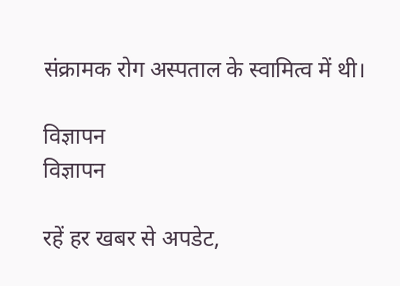संक्रामक रोग अस्पताल के स्वामित्व में थी।

विज्ञापन
विज्ञापन

रहें हर खबर से अपडेट,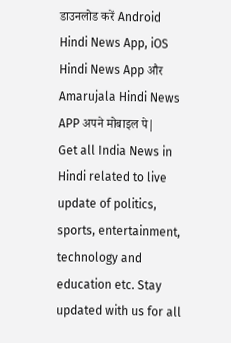डाउनलोड करें Android Hindi News App, iOS Hindi News App और Amarujala Hindi News APP अपने मोबाइल पे|
Get all India News in Hindi related to live update of politics, sports, entertainment, technology and education etc. Stay updated with us for all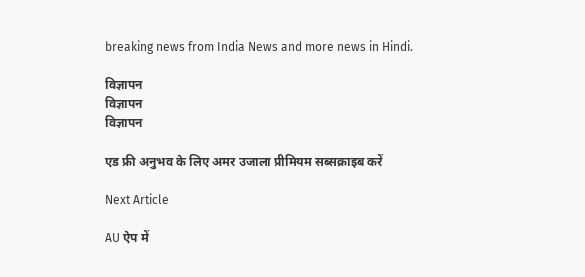breaking news from India News and more news in Hindi.

विज्ञापन
विज्ञापन
विज्ञापन

एड फ्री अनुभव के लिए अमर उजाला प्रीमियम सब्सक्राइब करें

Next Article

AU ऐप में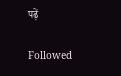पढ़ें

Followed